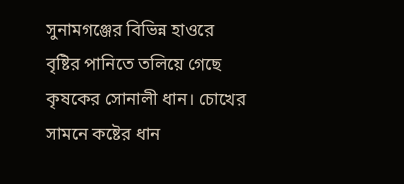সুনামগঞ্জের বিভিন্ন হাওরে বৃষ্টির পানিতে তলিয়ে গেছে কৃষকের সোনালী ধান। চোখের সামনে কষ্টের ধান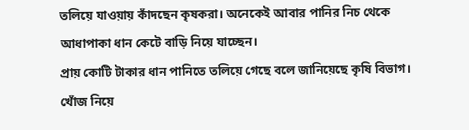তলিয়ে যাওয়ায় কাঁদছেন কৃষকরা। অনেকেই আবার পানির নিচ থেকে আধাপাকা ধান কেটে বাড়ি নিয়ে যাচ্ছেন।
প্রায় কোটি টাকার ধান পানিতে তলিয়ে গেছে বলে জানিয়েছে কৃষি বিভাগ।
খোঁজ নিয়ে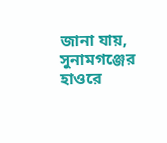জানা যায়, সুনামগঞ্জের হাওরে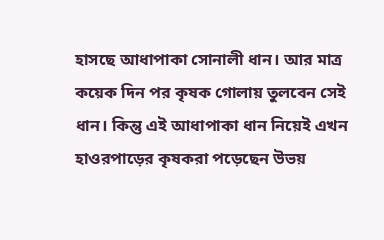হাসছে আধাপাকা সোনালী ধান। আর মাত্র কয়েক দিন পর কৃষক গোলায় তুলবেন সেই ধান। কিন্তু এই আধাপাকা ধান নিয়েই এখন হাওরপাড়ের কৃষকরা পড়েছেন উভয়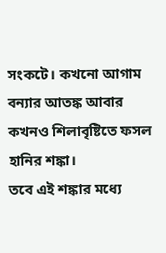সংকটে। কখনো আগাম বন্যার আতঙ্ক আবার কখনও শিলাবৃষ্টিতে ফসল হানির শঙ্কা।
তবে এই শঙ্কার মধ্যে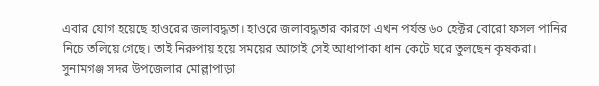এবার যোগ হয়েছে হাওরের জলাবদ্ধতা। হাওরে জলাবদ্ধতার কারণে এখন পর্যন্ত ৬০ হেক্টর বোরো ফসল পানির নিচে তলিয়ে গেছে। তাই নিরুপায় হয়ে সময়ের আগেই সেই আধাপাকা ধান কেটে ঘরে তুলছেন কৃষকরা।
সুনামগঞ্জ সদর উপজেলার মোল্লাপাড়া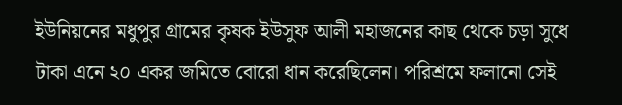ইউনিয়নের মধুপুর গ্রামের কৃষক ইউসুফ আলী মহাজনের কাছ থেকে চড়া সুধে টাকা এনে ২০ একর জমিতে বোরো ধান করেছিলেন। পরিশ্রমে ফলানো সেই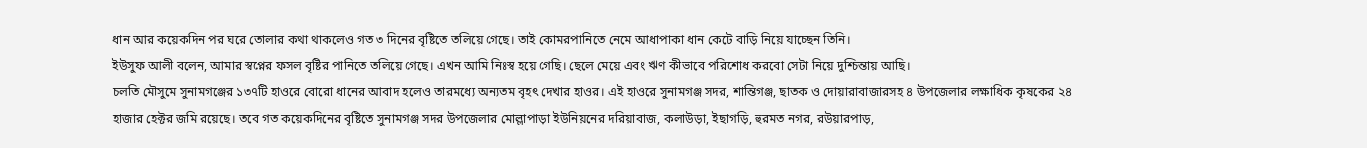ধান আর কয়েকদিন পর ঘরে তোলার কথা থাকলেও গত ৩ দিনের বৃষ্টিতে তলিয়ে গেছে। তাই কোমরপানিতে নেমে আধাপাকা ধান কেটে বাড়ি নিয়ে যাচ্ছেন তিনি।
ইউসুফ আলী বলেন, আমার স্বপ্নের ফসল বৃষ্টির পানিতে তলিয়ে গেছে। এখন আমি নিঃস্ব হয়ে গেছি। ছেলে মেয়ে এবং ঋণ কীভাবে পরিশোধ করবো সেটা নিয়ে দুশ্চিন্তায় আছি।
চলতি মৌসুমে সুনামগঞ্জের ১৩৭টি হাওরে বোরো ধানের আবাদ হলেও তারমধ্যে অন্যতম বৃহৎ দেখার হাওর। এই হাওরে সুনামগঞ্জ সদর, শান্তিগঞ্জ, ছাতক ও দোয়ারাবাজারসহ ৪ উপজেলার লক্ষাধিক কৃষকের ২৪ হাজার হেক্টর জমি রয়েছে। তবে গত কয়েকদিনের বৃষ্টিতে সুনামগঞ্জ সদর উপজেলার মোল্লাপাড়া ইউনিয়নের দরিয়াবাজ, কলাউড়া, ইছাগড়ি, হুরমত নগর, রউয়ারপাড়,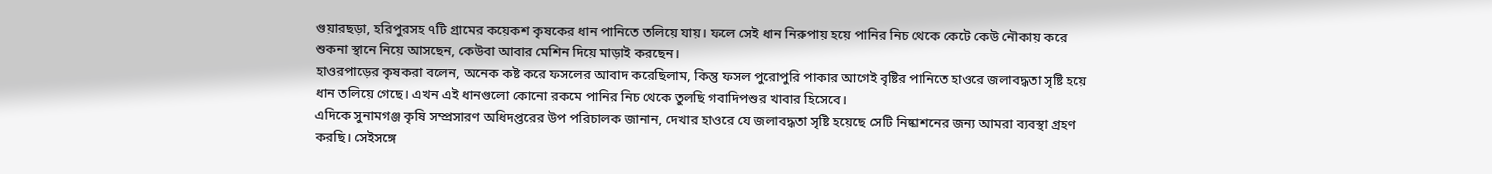গুয়ারছড়া, হরিপুরসহ ৭টি গ্রামের কয়েকশ কৃষকের ধান পানিতে তলিয়ে যায়। ফলে সেই ধান নিরুপায় হয়ে পানির নিচ থেকে কেটে কেউ নৌকায় করে শুকনা স্থানে নিয়ে আসছেন, কেউবা আবার মেশিন দিয়ে মাড়াই করছেন।
হাওরপাড়ের কৃষকরা বলেন, অনেক কষ্ট করে ফসলের আবাদ করেছিলাম, কিন্তু ফসল পুরোপুরি পাকার আগেই বৃষ্টির পানিতে হাওরে জলাবদ্ধতা সৃষ্টি হয়ে ধান তলিয়ে গেছে। এখন এই ধানগুলো কোনো রকমে পানির নিচ থেকে তুলছি গবাদিপশুর খাবার হিসেবে।
এদিকে সুনামগঞ্জ কৃষি সম্প্রসারণ অধিদপ্তরের উপ পরিচালক জানান, দেখার হাওরে যে জলাবদ্ধতা সৃষ্টি হয়েছে সেটি নিষ্কাশনের জন্য আমরা ব্যবস্থা গ্রহণ করছি। সেইসঙ্গে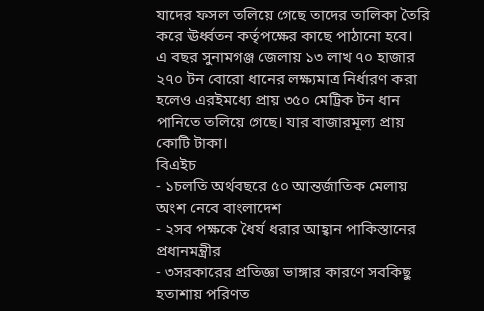যাদের ফসল তলিয়ে গেছে তাদের তালিকা তৈরি করে ঊর্ধ্বতন কর্তৃপক্ষের কাছে পাঠানো হবে।
এ বছর সুনামগঞ্জ জেলায় ১৩ লাখ ৭০ হাজার ২৭০ টন বোরো ধানের লক্ষ্যমাত্র নির্ধারণ করা হলেও এরইমধ্যে প্রায় ৩৫০ মেট্রিক টন ধান পানিতে তলিয়ে গেছে। যার বাজারমূল্য প্রায় কোটি টাকা।
বিএইচ
- ১চলতি অর্থবছরে ৫০ আন্তর্জাতিক মেলায় অংশ নেবে বাংলাদেশ
- ২সব পক্ষকে ধৈর্য ধরার আহ্বান পাকিস্তানের প্রধানমন্ত্রীর
- ৩সরকারের প্রতিজ্ঞা ভাঙ্গার কারণে সবকিছু হতাশায় পরিণত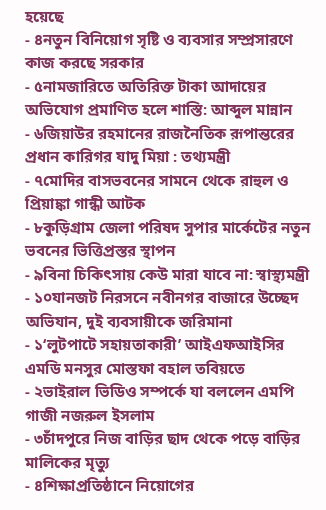হয়েছে
- ৪নতুন বিনিয়োগ সৃষ্টি ও ব্যবসার সম্প্রসারণে কাজ করছে সরকার
- ৫নামজারিতে অতিরিক্ত টাকা আদায়ের অভিযোগ প্রমাণিত হলে শাস্তি: আব্দুল মান্নান
- ৬জিয়াউর রহমানের রাজনৈতিক রূপান্তরের প্রধান কারিগর যাদু মিয়া : তথ্যমন্ত্রী
- ৭মোদির বাসভবনের সামনে থেকে রাহুল ও প্রিয়াঙ্কা গান্ধী আটক
- ৮কুড়িগ্রাম জেলা পরিষদ সুপার মার্কেটের নতুন ভবনের ভিত্তিপ্রস্তর স্থাপন
- ৯বিনা চিকিৎসায় কেউ মারা যাবে না: স্বাস্থ্যমন্ত্রী
- ১০যানজট নিরসনে নবীনগর বাজারে উচ্ছেদ অভিযান, দুই ব্যবসায়ীকে জরিমানা
- ১‘লুটপাটে সহায়তাকারী’ আইএফআইসির এমডি মনসুর মোস্তফা বহাল তবিয়তে
- ২ভাইরাল ভিডিও সম্পর্কে যা বললেন এমপি গাজী নজরুল ইসলাম
- ৩চাঁদপুরে নিজ বাড়ির ছাদ থেকে পড়ে বাড়ির মালিকের মৃত্যু
- ৪শিক্ষাপ্রতিষ্ঠানে নিয়োগের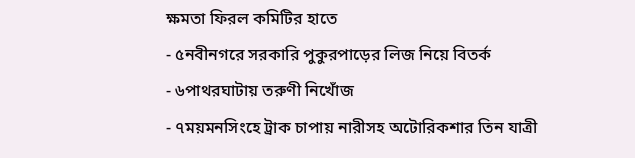ক্ষমতা ফিরল কমিটির হাতে
- ৫নবীনগরে সরকারি পুকুরপাড়ের লিজ নিয়ে বিতর্ক
- ৬পাথরঘাটায় তরুণী নিখোঁজ
- ৭ময়মনসিংহে ট্রাক চাপায় নারীসহ অটোরিকশার তিন যাত্রী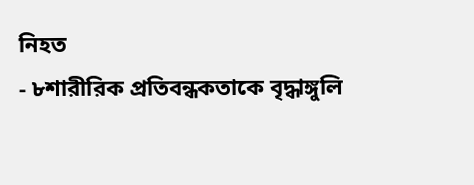নিহত
- ৮শারীরিক প্রতিবন্ধকতাকে বৃদ্ধাঙ্গুলি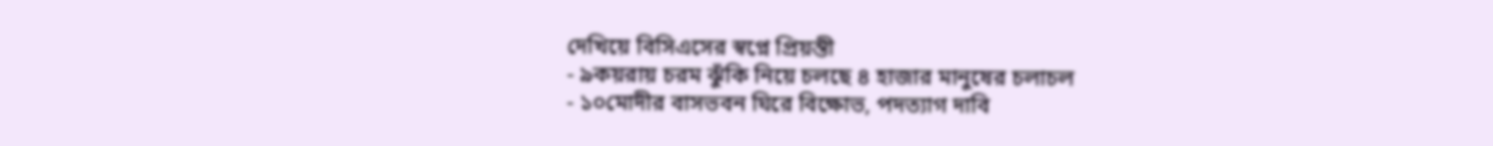দেখিয়ে বিসিএসের স্বপ্নে প্রিয়ন্তী
- ৯কয়রায় চরম ঝুঁকি নিয়ে চলছে ৪ হাজার মানুষের চলাচল
- ১০মোদীর বাসভবন ঘিরে বিক্ষোভ, পদত্যাগ দাবি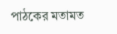পাঠকের মতামত